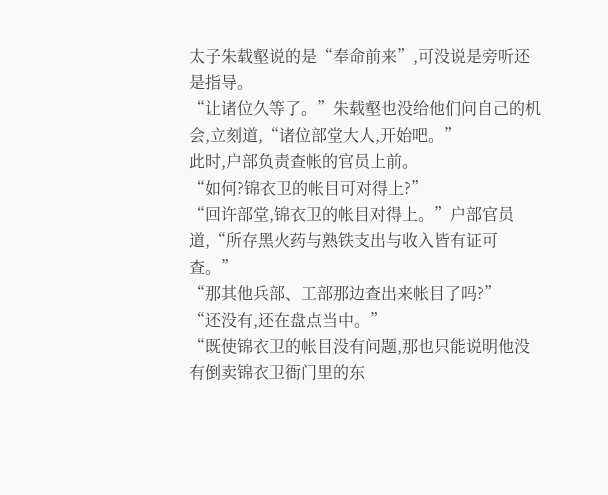太子朱载壑说的是“奉命前来”,可没说是旁听还是指导。
“让诸位久等了。”朱载壑也没给他们问自己的机会,立刻道,“诸位部堂大人,开始吧。”
此时,户部负责查帐的官员上前。
“如何?锦衣卫的帐目可对得上?”
“回许部堂,锦衣卫的帐目对得上。”户部官员道,“所存黑火药与熟铁支出与收入皆有证可查。”
“那其他兵部、工部那边查出来帐目了吗?”
“还没有,还在盘点当中。”
“既使锦衣卫的帐目没有问题,那也只能说明他没有倒卖锦衣卫衙门里的东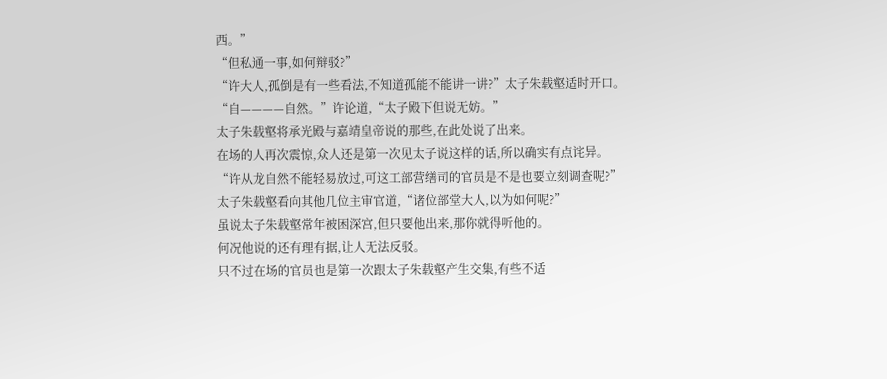西。”
“但私通一事,如何辩驳?”
“许大人,孤倒是有一些看法,不知道孤能不能讲一讲?”太子朱载壑适时开口。
“自————自然。”许论道,“太子殿下但说无妨。”
太子朱载壑将承光殿与嘉靖皇帝说的那些,在此处说了出来。
在场的人再次震惊,众人还是第一次见太子说这样的话,所以确实有点诧异。
“许从龙自然不能轻易放过,可这工部营缮司的官员是不是也要立刻调查呢?”
太子朱载壑看向其他几位主审官道,“诸位部堂大人,以为如何呢?”
虽说太子朱载壑常年被困深宫,但只要他出来,那你就得听他的。
何况他说的还有理有据,让人无法反驳。
只不过在场的官员也是第一次跟太子朱载壑产生交集,有些不适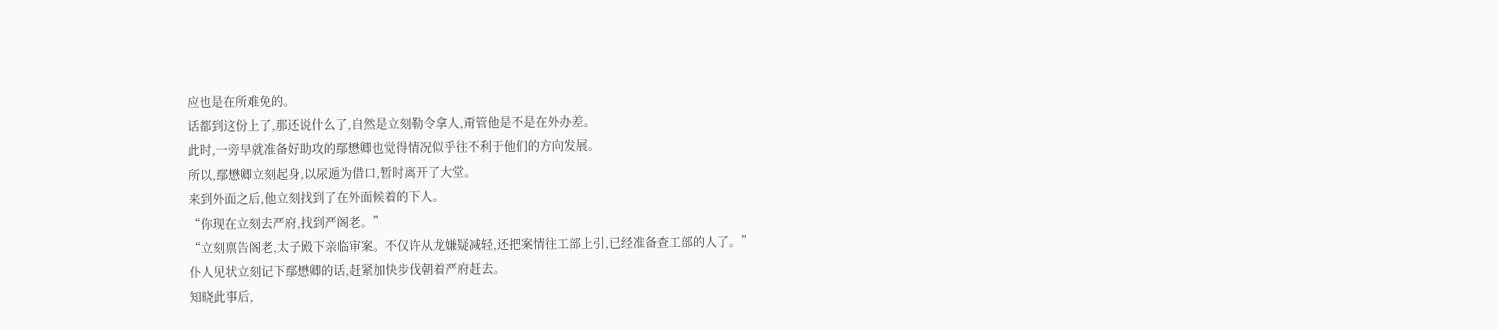应也是在所难免的。
话都到这份上了,那还说什么了,自然是立刻勒令拿人,甭管他是不是在外办差。
此时,一旁早就准备好助攻的鄢懋卿也觉得情况似乎往不利于他们的方向发展。
所以,鄢懋卿立刻起身,以尿遁为借口,暂时离开了大堂。
来到外面之后,他立刻找到了在外面候着的下人。
“你现在立刻去严府,找到严阁老。”
“立刻禀告阁老,太子殿下亲临审案。不仅许从龙嫌疑减轻,还把案情往工部上引,已经准备查工部的人了。”
仆人见状立刻记下鄢懋卿的话,赶紧加快步伐朝着严府赶去。
知晓此事后,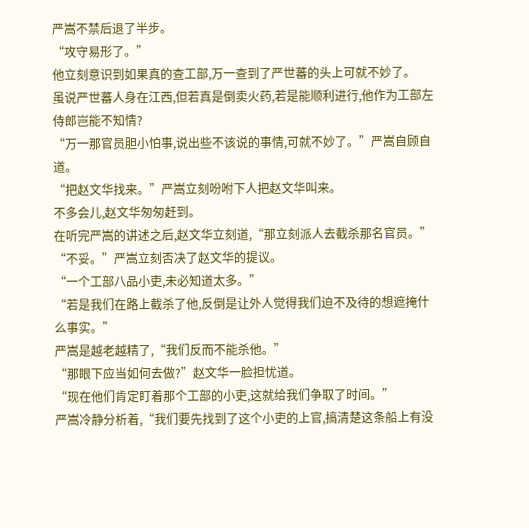严嵩不禁后退了半步。
“攻守易形了。”
他立刻意识到如果真的查工部,万一查到了严世蕃的头上可就不妙了。
虽说严世蕃人身在江西,但若真是倒卖火药,若是能顺利进行,他作为工部左侍郎岂能不知情?
“万一那官员胆小怕事,说出些不该说的事情,可就不妙了。”严嵩自顾自道。
“把赵文华找来。”严嵩立刻吩咐下人把赵文华叫来。
不多会儿,赵文华匆匆赶到。
在听完严嵩的讲述之后,赵文华立刻道,“那立刻派人去截杀那名官员。”
“不妥。”严嵩立刻否决了赵文华的提议。
“一个工部八品小吏,未必知道太多。”
“若是我们在路上截杀了他,反倒是让外人觉得我们迫不及待的想遮掩什么事实。”
严嵩是越老越精了,“我们反而不能杀他。”
“那眼下应当如何去做?”赵文华一脸担忧道。
“现在他们肯定盯着那个工部的小吏,这就给我们争取了时间。”
严嵩冷静分析着,“我们要先找到了这个小吏的上官,搞清楚这条船上有没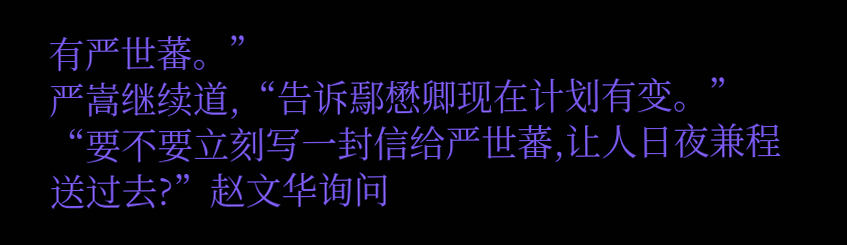有严世蕃。”
严嵩继续道,“告诉鄢懋卿现在计划有变。”
“要不要立刻写一封信给严世蕃,让人日夜兼程送过去?”赵文华询问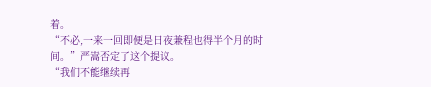着。
“不必,一来一回即便是日夜兼程也得半个月的时间。”严嵩否定了这个提议。
“我们不能继续再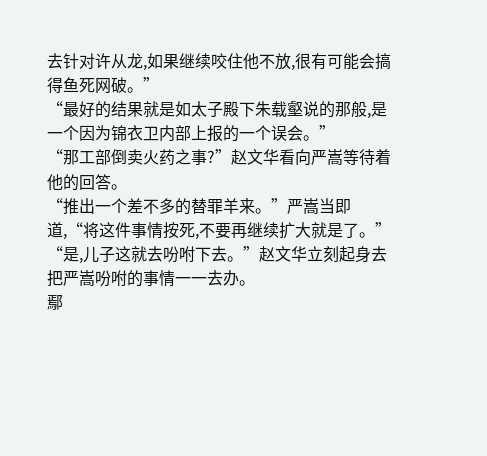去针对许从龙,如果继续咬住他不放,很有可能会搞得鱼死网破。”
“最好的结果就是如太子殿下朱载壑说的那般,是一个因为锦衣卫内部上报的一个误会。”
“那工部倒卖火药之事?”赵文华看向严嵩等待着他的回答。
“推出一个差不多的替罪羊来。”严嵩当即道,“将这件事情按死,不要再继续扩大就是了。”
“是,儿子这就去吩咐下去。”赵文华立刻起身去把严嵩吩咐的事情一一去办。
鄢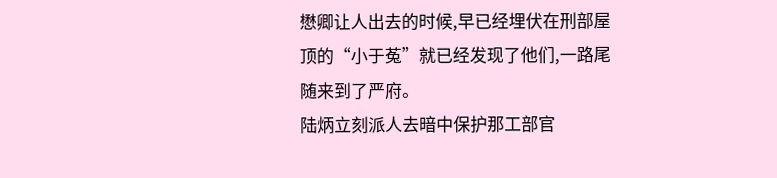懋卿让人出去的时候,早已经埋伏在刑部屋顶的“小于菟”就已经发现了他们,一路尾随来到了严府。
陆炳立刻派人去暗中保护那工部官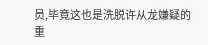员,毕竟这也是洗脱许从龙嫌疑的重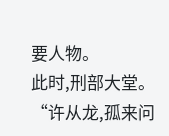要人物。
此时,刑部大堂。
“许从龙,孤来问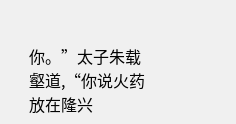你。”太子朱载壑道,“你说火药放在隆兴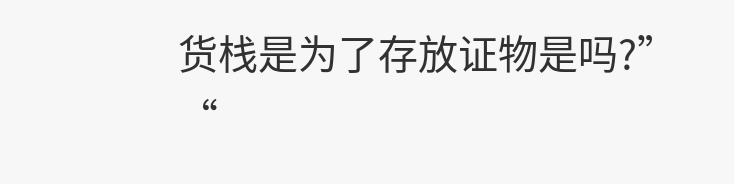货栈是为了存放证物是吗?”
“